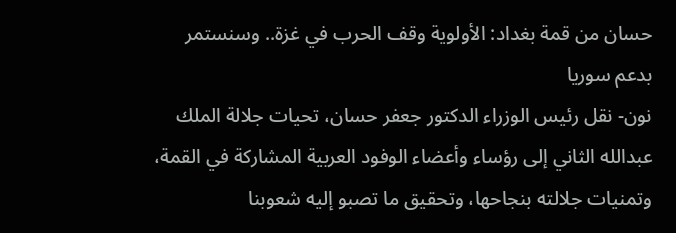حسان من قمة بغداد: الأولوية وقف الحرب في غزة.. وسنستمر بدعم سوريا
نون- نقل رئيس الوزراء الدكتور جعفر حسان، تحيات جلالة الملك عبدالله الثاني إلى رؤساء وأعضاء الوفود العربية المشاركة في القمة، وتمنيات جلالته بنجاحها، وتحقيق ما تصبو إليه شعوبنا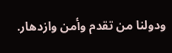ودولنا من تقدم وأمن وازدهار.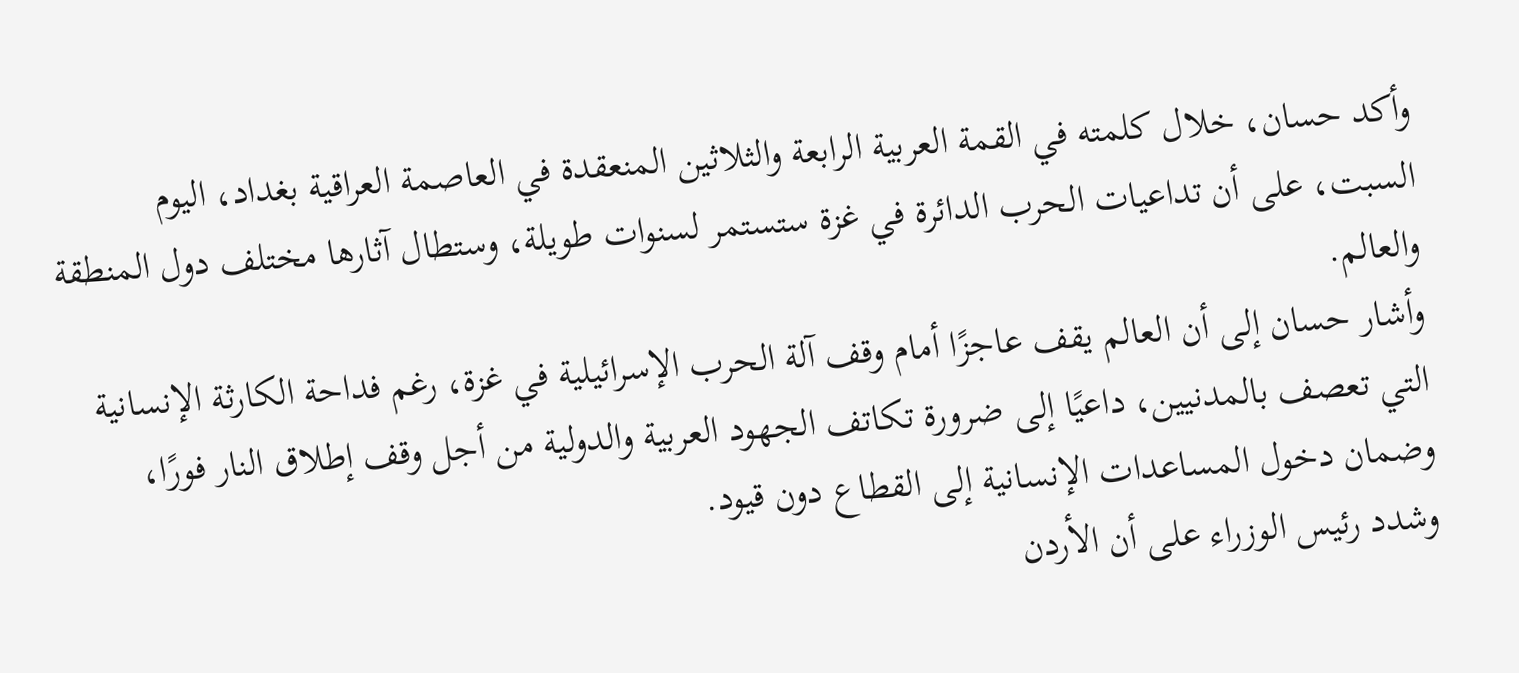وأكد حسان، خلال كلمته في القمة العربية الرابعة والثلاثين المنعقدة في العاصمة العراقية بغداد، اليوم السبت، على أن تداعيات الحرب الدائرة في غزة ستستمر لسنوات طويلة، وستطال آثارها مختلف دول المنطقة والعالم.
وأشار حسان إلى أن العالم يقف عاجزًا أمام وقف آلة الحرب الإسرائيلية في غزة، رغم فداحة الكارثة الإنسانية التي تعصف بالمدنيين، داعيًا إلى ضرورة تكاتف الجهود العربية والدولية من أجل وقف إطلاق النار فورًا، وضمان دخول المساعدات الإنسانية إلى القطاع دون قيود.
وشدد رئيس الوزراء على أن الأردن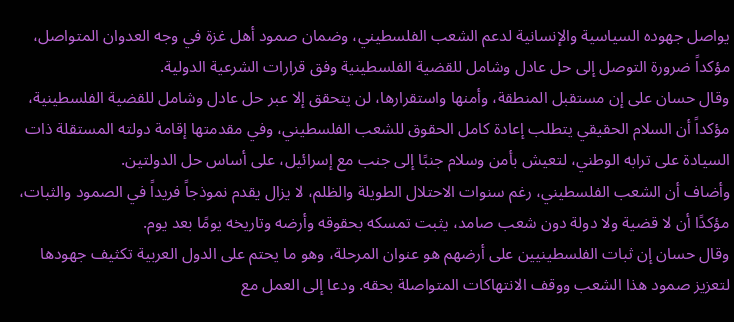يواصل جهوده السياسية والإنسانية لدعم الشعب الفلسطيني، وضمان صمود أهل غزة في وجه العدوان المتواصل، مؤكداً ضرورة التوصل إلى حل عادل وشامل للقضية الفلسطينية وفق قرارات الشرعية الدولية.
وقال حسان على إن مستقبل المنطقة، وأمنها واستقرارها، لن يتحقق إلا عبر حل عادل وشامل للقضية الفلسطينية، مؤكداً أن السلام الحقيقي يتطلب إعادة كامل الحقوق للشعب الفلسطيني، وفي مقدمتها إقامة دولته المستقلة ذات السيادة على ترابه الوطني، لتعيش بأمن وسلام جنبًا إلى جنب مع إسرائيل، على أساس حل الدولتين.
وأضاف أن الشعب الفلسطيني، رغم سنوات الاحتلال الطويلة والظلم، لا يزال يقدم نموذجاً فريداً في الصمود والثبات، مؤكدًا أن لا قضية ولا دولة دون شعب صامد، يثبت تمسكه بحقوقه وأرضه وتاريخه يومًا بعد يوم.
وقال حسان إن ثبات الفلسطينيين على أرضهم هو عنوان المرحلة، وهو ما يحتم على الدول العربية تكثيف جهودها لتعزيز صمود هذا الشعب ووقف الانتهاكات المتواصلة بحقه. ودعا إلى العمل مع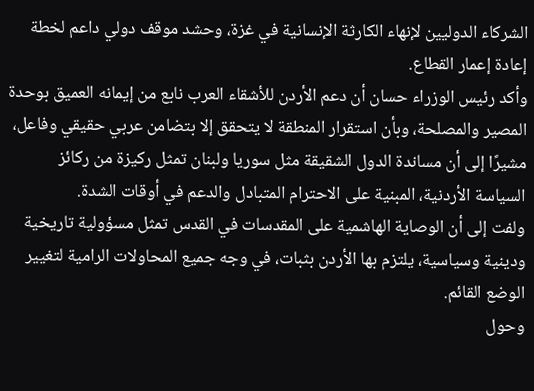الشركاء الدوليين لإنهاء الكارثة الإنسانية في غزة، وحشد موقف دولي داعم لخطة إعادة إعمار القطاع.
وأكد رئيس الوزراء حسان أن دعم الأردن للأشقاء العرب نابع من إيمانه العميق بوحدة المصير والمصلحة، وبأن استقرار المنطقة لا يتحقق إلا بتضامن عربي حقيقي وفاعل، مشيرًا إلى أن مساندة الدول الشقيقة مثل سوريا ولبنان تمثل ركيزة من ركائز السياسة الأردنية، المبنية على الاحترام المتبادل والدعم في أوقات الشدة.
ولفت إلى أن الوصاية الهاشمية على المقدسات في القدس تمثل مسؤولية تاريخية ودينية وسياسية، يلتزم بها الأردن بثبات، في وجه جميع المحاولات الرامية لتغيير الوضع القائم.
وحول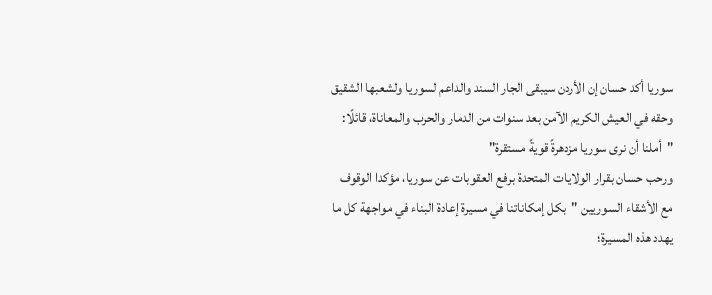سوريا أكد حسان إن الأردن سيبقى الجار السند والداعم لسوريا ولشعبها الشقيق وحقه في العيش الكريم الآمن بعد سنوات من الدمار والحرب والمعاناة، قائلًا: "أملنا أن نرى سوريا مزدهرةً قويةً مستقرة"
ورحب حسان بقرار الولايات المتحدة برفع العقوبات عن سوريا، مؤكدا الوقوف مع الأشقاء السوريين "بكل إمكاناتنا في مسيرة إعادة البناء في مواجهة كل ما يهدد هذه المسيرة؛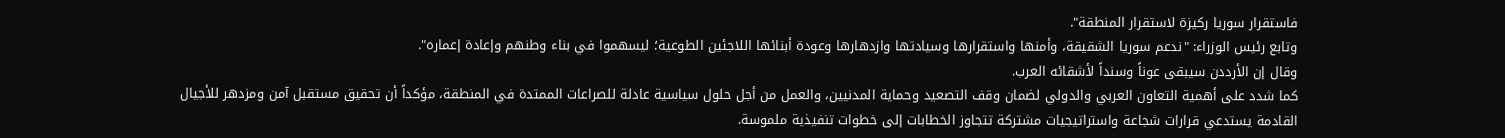فاستقرار سوريا ركيزة لاستقرار المنطقة".
وتابع رئيس الوزراء: "ندعم سوريا الشقيقة، وأمنها واستقرارها وسيادتها وازدهارها وعودة أبنائها اللاجئين الطوعية؛ ليسهموا في بناء وطنهم وإعادة إعماره".
وقال إن الأرددن سيبقى عوناً وسنداً لأشقائه العرب.
كما شدد على أهمية التعاون العربي والدولي لضمان وقف التصعيد وحماية المدنيين، والعمل من أجل حلول سياسية عادلة للصراعات الممتدة في المنطقة، مؤكداً أن تحقيق مستقبل آمن ومزدهر للأجيال القادمة يستدعي قرارات شجاعة واستراتيجيات مشتركة تتجاوز الخطابات إلى خطوات تنفيذية ملموسة.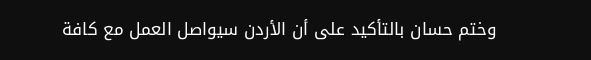وختم حسان بالتأكيد على أن الأردن سيواصل العمل مع كافة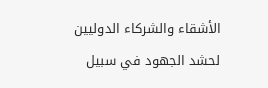الأشقاء والشركاء الدوليين لحشد الجهود في سبيل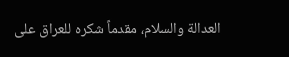العدالة والسلام، مقدماً شكره للعراق على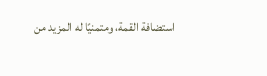استضافة القمة، ومتمنيًا له المزيد من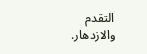التقدم والازدهار.